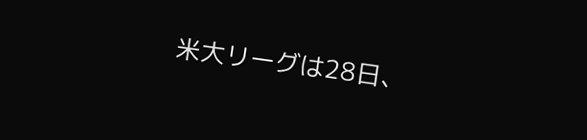米大リーグは28日、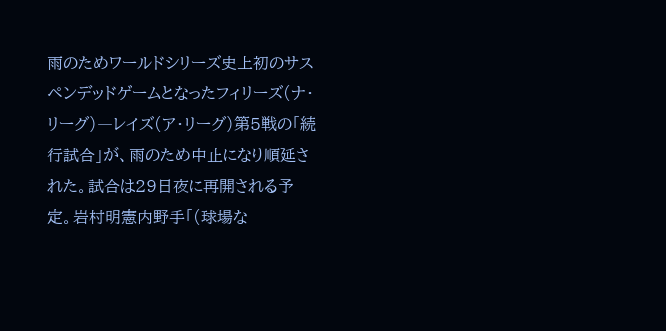雨のためワールドシリーズ史上初のサスペンデッドゲームとなったフィリーズ(ナ・リーグ)―レイズ(ア・リーグ)第5戦の「続行試合」が、雨のため中止になり順延された。試合は29日夜に再開される予定。岩村明憲内野手「(球場な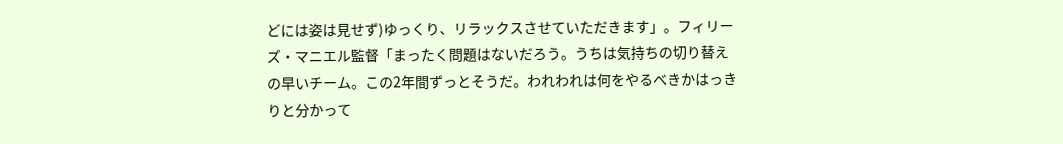どには姿は見せず)ゆっくり、リラックスさせていただきます」。フィリーズ・マニエル監督「まったく問題はないだろう。うちは気持ちの切り替えの早いチーム。この2年間ずっとそうだ。われわれは何をやるべきかはっきりと分かって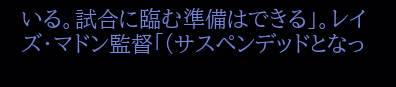いる。試合に臨む準備はできる」。レイズ・マドン監督「(サスペンデッドとなっ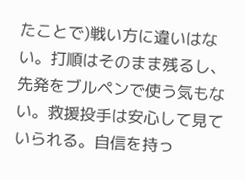たことで)戦い方に違いはない。打順はそのまま残るし、先発をブルペンで使う気もない。救援投手は安心して見ていられる。自信を持っ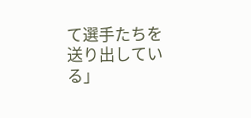て選手たちを送り出している」